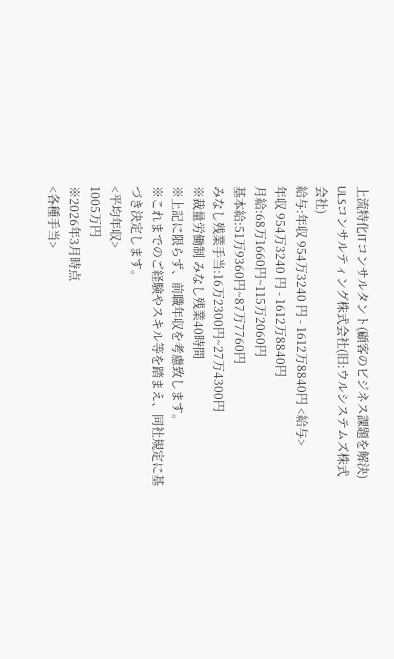上流特化ITコンサルタント(顧客のビジネス課題を解決)
ULSコンサルティング株式会社(旧:ウルシステムズ株式会社)
給与:年収 954万3240 円 - 1612万8840円 <給与>
年収 954万3240 円 - 1612万8840円
月給:68万1660円~115万2060円
基本給:51万9360円~87万7760円
みなし残業手当:16万2300円~27万4300円
※裁量労働制 みなし残業40時間
※上記に限らず、前職年収を考慮致します。
※これまでのご経験やスキル等を踏まえ、同社規定に基づき決定します。
<平均年収>
1005万円
※2026年3月時点
<各種手当>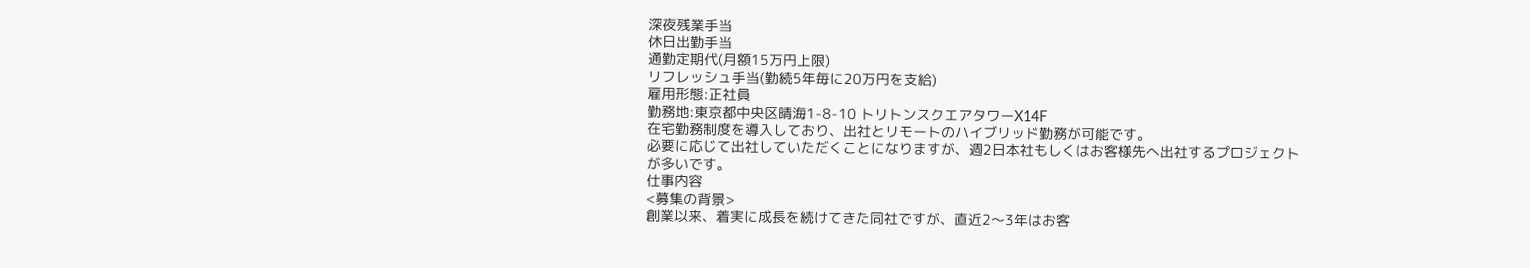深夜残業手当
休日出勤手当
通勤定期代(月額15万円上限)
リフレッシュ手当(勤続5年毎に20万円を支給)
雇用形態:正社員
勤務地:東京都中央区晴海1-8-10 トリトンスクエアタワーX14F
在宅勤務制度を導入しており、出社とリモートのハイブリッド勤務が可能です。
必要に応じて出社していただくことになりますが、週2日本社もしくはお客様先へ出社するプロジェクトが多いです。
仕事内容
<募集の背景>
創業以来、着実に成長を続けてきた同社ですが、直近2〜3年はお客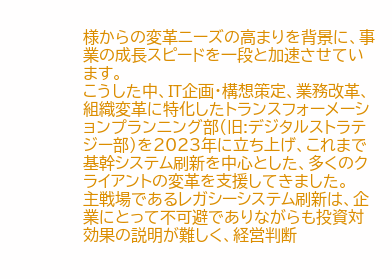様からの変革ニーズの高まりを背景に、事業の成長スピードを一段と加速させています。
こうした中、IT企画・構想策定、業務改革、組織変革に特化したトランスフォーメーションプランニング部(旧:デジタルストラテジー部)を2023年に立ち上げ、これまで基幹システム刷新を中心とした、多くのクライアントの変革を支援してきました。
主戦場であるレガシーシステム刷新は、企業にとって不可避でありながらも投資対効果の説明が難しく、経営判断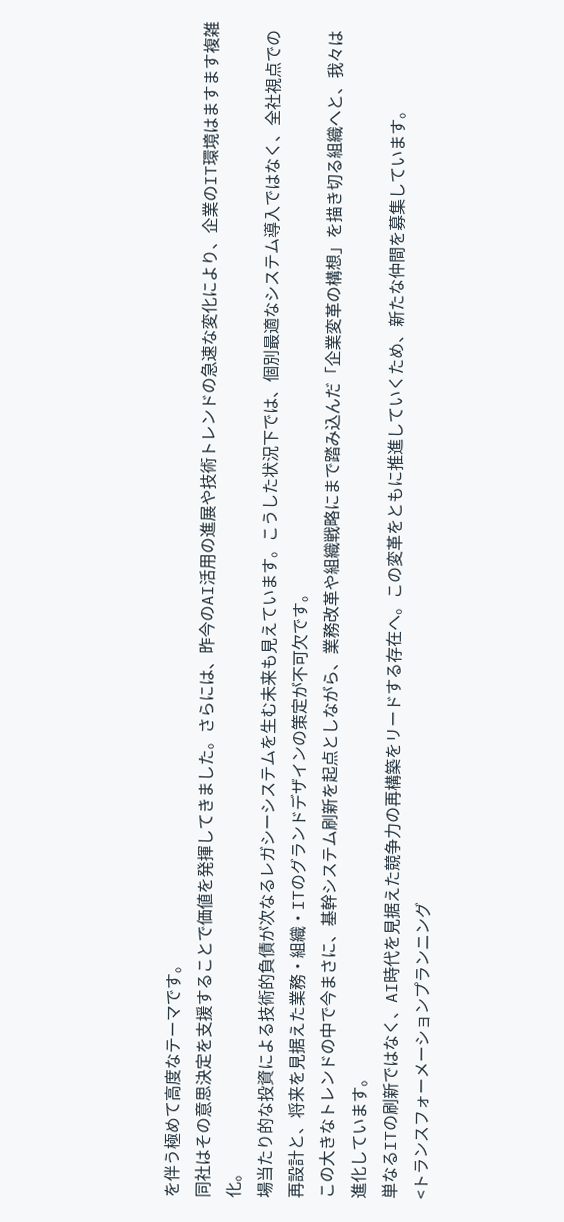を伴う極めて高度なテーマです。
同社はその意思決定を支援することで価値を発揮してきました。さらには、昨今のAI活用の進展や技術トレンドの急速な変化により、企業のIT環境はますます複雑化。
場当たり的な投資による技術的負債が次なるレガシーシステムを生む未来も見えています。こうした状況下では、個別最適なシステム導入ではなく、全社視点での再設計と、将来を見据えた業務・組織・ITのグランドデザインの策定が不可欠です。
この大きなトレンドの中で今まさに、基幹システム刷新を起点としながら、業務改革や組織戦略にまで踏み込んだ「企業変革の構想」を描き切る組織へと、我々は進化しています。
単なるITの刷新ではなく、AI時代を見据えた競争力の再構築をリードする存在へ。この変革をともに推進していくため、新たな仲間を募集しています。
<トランスフォーメーションプランニング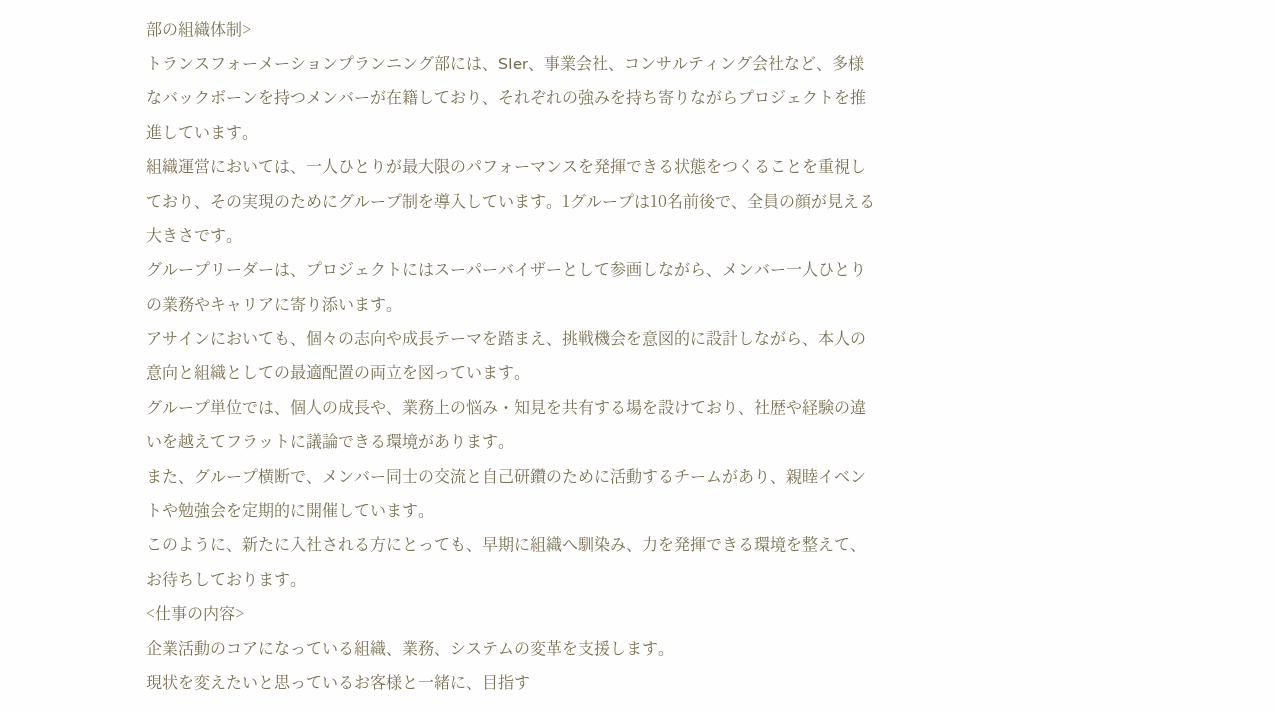部の組織体制>
トランスフォーメーションプランニング部には、SIer、事業会社、コンサルティング会社など、多様なバックボーンを持つメンバーが在籍しており、それぞれの強みを持ち寄りながらプロジェクトを推進しています。
組織運営においては、一人ひとりが最大限のパフォーマンスを発揮できる状態をつくることを重視しており、その実現のためにグループ制を導入しています。1グループは10名前後で、全員の顔が見える大きさです。
グループリーダーは、プロジェクトにはスーパーバイザーとして参画しながら、メンバー一人ひとりの業務やキャリアに寄り添います。
アサインにおいても、個々の志向や成長テーマを踏まえ、挑戦機会を意図的に設計しながら、本人の意向と組織としての最適配置の両立を図っています。
グループ単位では、個人の成長や、業務上の悩み・知見を共有する場を設けており、社歴や経験の違いを越えてフラットに議論できる環境があります。
また、グループ横断で、メンバー同士の交流と自己研鑽のために活動するチームがあり、親睦イベントや勉強会を定期的に開催しています。
このように、新たに入社される方にとっても、早期に組織へ馴染み、力を発揮できる環境を整えて、お待ちしております。
<仕事の内容>
企業活動のコアになっている組織、業務、システムの変革を支援します。
現状を変えたいと思っているお客様と一緒に、目指す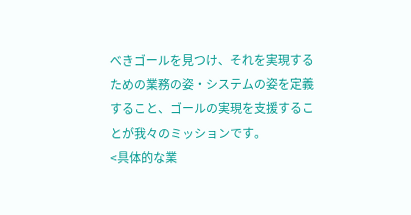べきゴールを見つけ、それを実現するための業務の姿・システムの姿を定義すること、ゴールの実現を支援することが我々のミッションです。
<具体的な業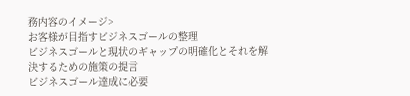務内容のイメージ>
お客様が目指すビジネスゴールの整理
ビジネスゴールと現状のギャップの明確化とそれを解決するための施策の提言
ビジネスゴール達成に必要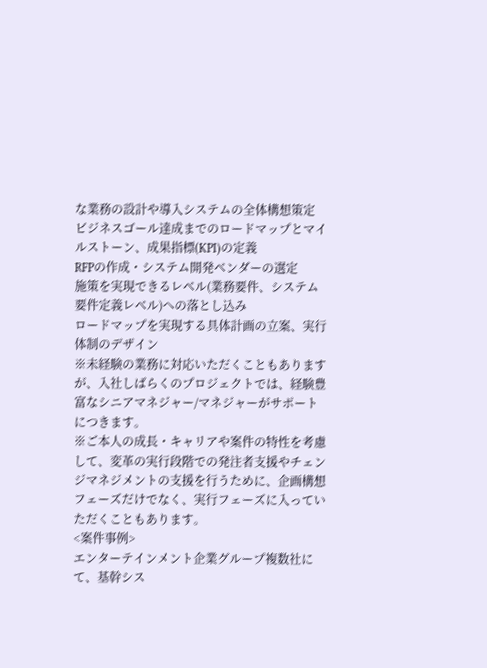な業務の設計や導入システムの全体構想策定
ビジネスゴール達成までのロードマップとマイルストーン、成果指標(KPI)の定義
RFPの作成・システム開発ベンダーの選定
施策を実現できるレベル(業務要件、システム要件定義レベル)への落とし込み
ロードマップを実現する具体計画の立案、実行体制のデザイン
※未経験の業務に対応いただくこともありますが、入社しばらくのプロジェクトでは、経験豊富なシニアマネジャー/マネジャーがサポートにつきます。
※ご本人の成長・キャリアや案件の特性を考慮して、変革の実行段階での発注者支援やチェンジマネジメントの支援を行うために、企画構想フェーズだけでなく、実行フェーズに入っていただくこともあります。
<案件事例>
エンターテインメント企業グループ複数社にて、基幹シス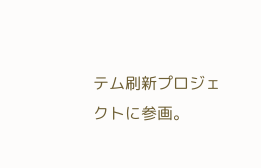テム刷新プロジェクトに参画。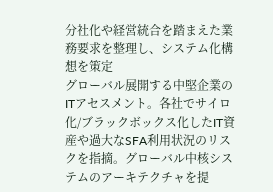分社化や経営統合を踏まえた業務要求を整理し、システム化構想を策定
グローバル展開する中堅企業のITアセスメント。各社でサイロ化/ブラックボックス化したIT資産や過大なSFA利用状況のリスクを指摘。グローバル中核システムのアーキテクチャを提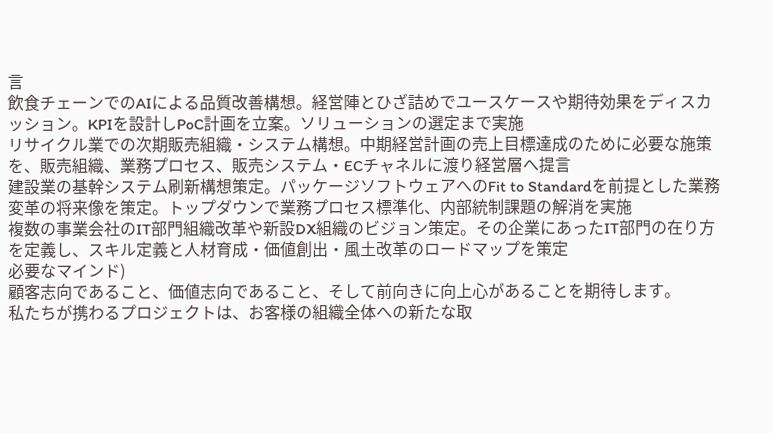言
飲食チェーンでのAIによる品質改善構想。経営陣とひざ詰めでユースケースや期待効果をディスカッション。KPIを設計しPoC計画を立案。ソリューションの選定まで実施
リサイクル業での次期販売組織・システム構想。中期経営計画の売上目標達成のために必要な施策を、販売組織、業務プロセス、販売システム・ECチャネルに渡り経営層へ提言
建設業の基幹システム刷新構想策定。パッケージソフトウェアへのFit to Standardを前提とした業務変革の将来像を策定。トップダウンで業務プロセス標準化、内部統制課題の解消を実施
複数の事業会社のIT部門組織改革や新設DX組織のビジョン策定。その企業にあったIT部門の在り方を定義し、スキル定義と人材育成・価値創出・風土改革のロードマップを策定
必要なマインド)
顧客志向であること、価値志向であること、そして前向きに向上心があることを期待します。
私たちが携わるプロジェクトは、お客様の組織全体への新たな取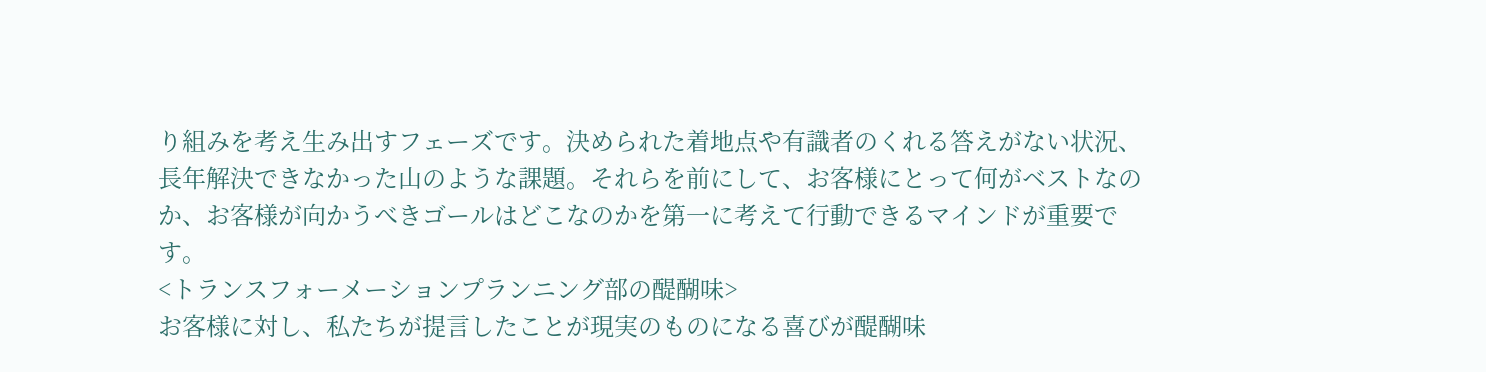り組みを考え生み出すフェーズです。決められた着地点や有識者のくれる答えがない状況、長年解決できなかった山のような課題。それらを前にして、お客様にとって何がベストなのか、お客様が向かうべきゴールはどこなのかを第一に考えて行動できるマインドが重要です。
<トランスフォーメーションプランニング部の醍醐味>
お客様に対し、私たちが提言したことが現実のものになる喜びが醍醐味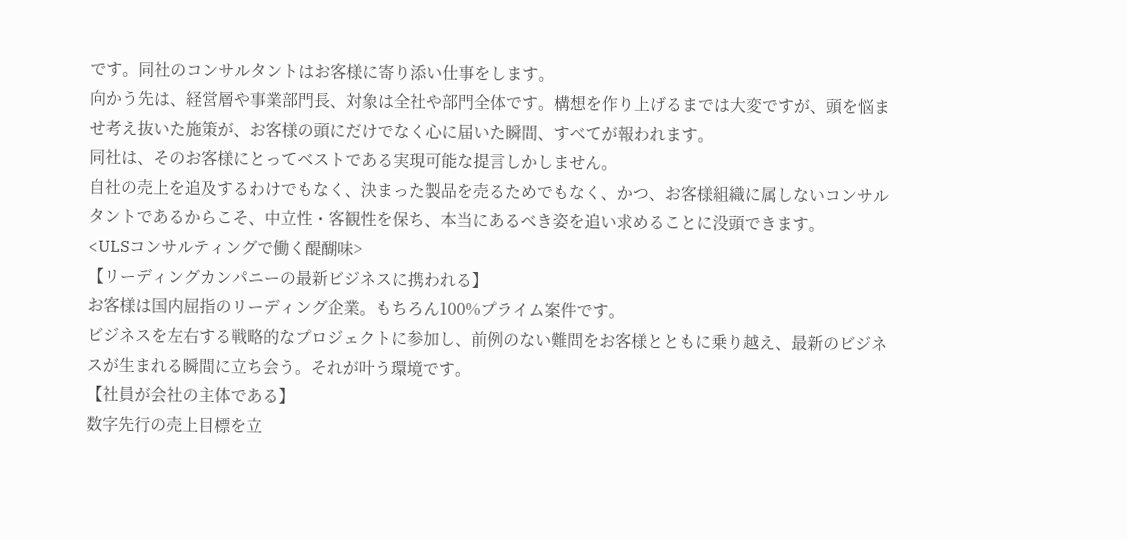です。同社のコンサルタントはお客様に寄り添い仕事をします。
向かう先は、経営層や事業部門長、対象は全社や部門全体です。構想を作り上げるまでは大変ですが、頭を悩ませ考え抜いた施策が、お客様の頭にだけでなく心に届いた瞬間、すべてが報われます。
同社は、そのお客様にとってベストである実現可能な提言しかしません。
自社の売上を追及するわけでもなく、決まった製品を売るためでもなく、かつ、お客様組織に属しないコンサルタントであるからこそ、中立性・客観性を保ち、本当にあるべき姿を追い求めることに没頭できます。
<ULSコンサルティングで働く醍醐味>
【リーディングカンパニーの最新ビジネスに携われる】
お客様は国内屈指のリーディング企業。もちろん100%プライム案件です。
ビジネスを左右する戦略的なプロジェクトに参加し、前例のない難問をお客様とともに乗り越え、最新のビジネスが生まれる瞬間に立ち会う。それが叶う環境です。
【社員が会社の主体である】
数字先行の売上目標を立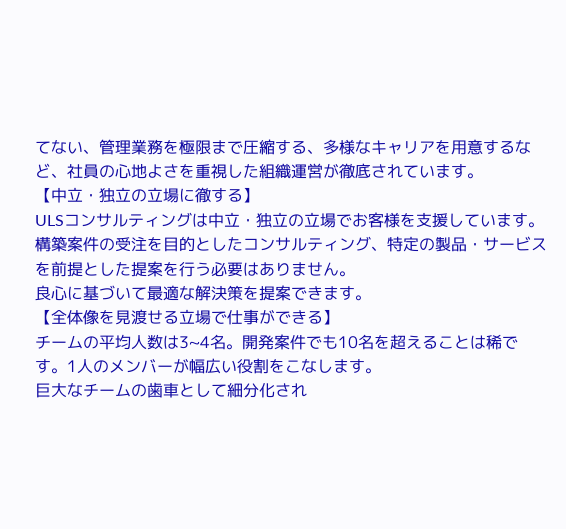てない、管理業務を極限まで圧縮する、多様なキャリアを用意するなど、社員の心地よさを重視した組織運営が徹底されています。
【中立・独立の立場に徹する】
ULSコンサルティングは中立・独立の立場でお客様を支援しています。構築案件の受注を目的としたコンサルティング、特定の製品・サービスを前提とした提案を行う必要はありません。
良心に基づいて最適な解決策を提案できます。
【全体像を見渡せる立場で仕事ができる】
チームの平均人数は3~4名。開発案件でも10名を超えることは稀です。1人のメンバーが幅広い役割をこなします。
巨大なチームの歯車として細分化され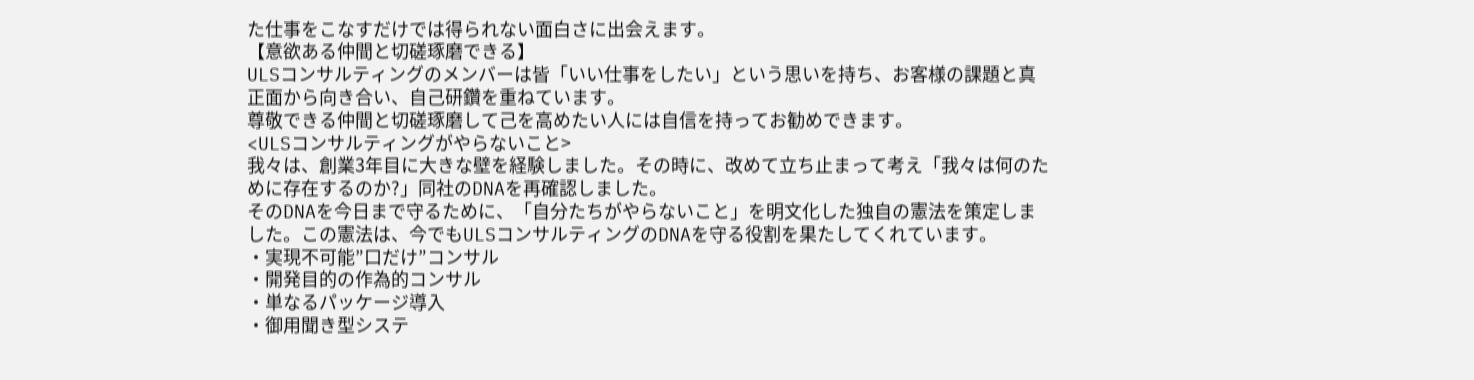た仕事をこなすだけでは得られない面白さに出会えます。
【意欲ある仲間と切磋琢磨できる】
ULSコンサルティングのメンバーは皆「いい仕事をしたい」という思いを持ち、お客様の課題と真正面から向き合い、自己研鑽を重ねています。
尊敬できる仲間と切磋琢磨して己を高めたい人には自信を持ってお勧めできます。
<ULSコンサルティングがやらないこと>
我々は、創業3年目に大きな壁を経験しました。その時に、改めて立ち止まって考え「我々は何のために存在するのか?」同社のDNAを再確認しました。
そのDNAを今日まで守るために、「自分たちがやらないこと」を明文化した独自の憲法を策定しました。この憲法は、今でもULSコンサルティングのDNAを守る役割を果たしてくれています。
・実現不可能”口だけ”コンサル
・開発目的の作為的コンサル
・単なるパッケージ導入
・御用聞き型システ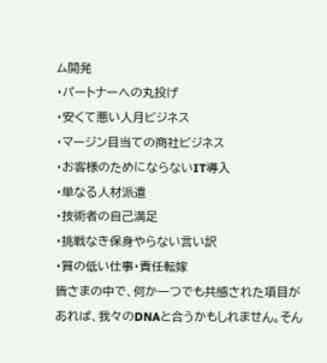ム開発
・パートナーへの丸投げ
・安くて悪い人月ビジネス
・マージン目当ての商社ビジネス
・お客様のためにならないIT導入
・単なる人材派遣
・技術者の自己満足
・挑戦なき保身やらない言い訳
・質の低い仕事・責任転嫁
皆さまの中で、何か一つでも共感された項目があれば、我々のDNAと合うかもしれません。そん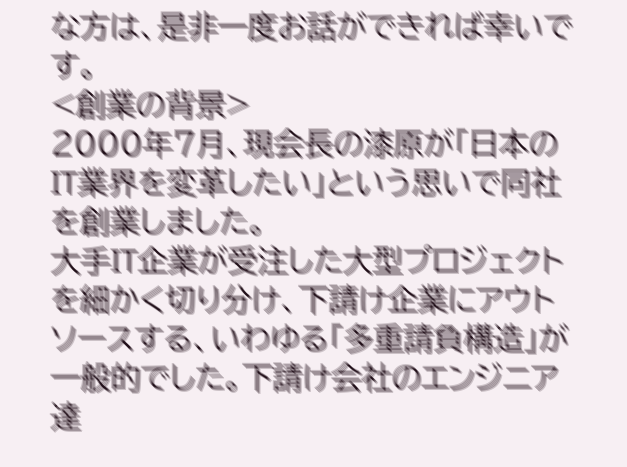な方は、是非一度お話ができれば幸いです。
<創業の背景>
2000年7月、現会長の漆原が「日本のIT業界を変革したい」という思いで同社を創業しました。
大手IT企業が受注した大型プロジェクトを細かく切り分け、下請け企業にアウトソースする、いわゆる「多重請負構造」が一般的でした。下請け会社のエンジニア達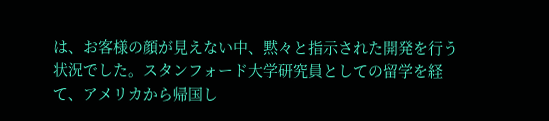は、お客様の顔が見えない中、黙々と指示された開発を行う状況でした。スタンフォード大学研究員としての留学を経て、アメリカから帰国し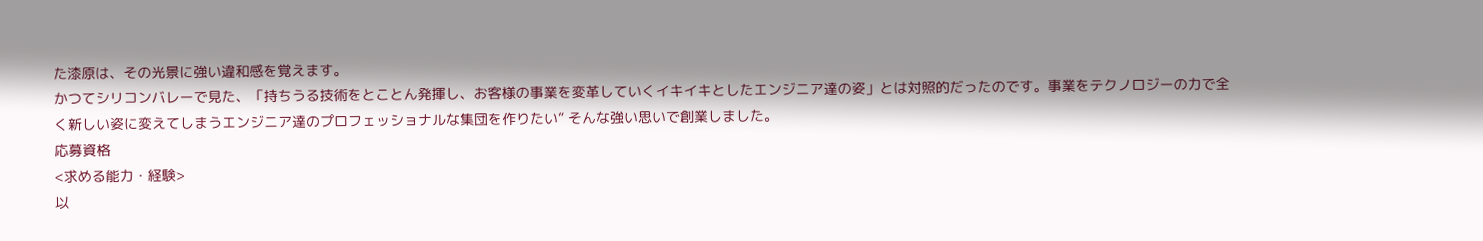た漆原は、その光景に強い違和感を覚えます。
かつてシリコンバレーで見た、「持ちうる技術をとことん発揮し、お客様の事業を変革していくイキイキとしたエンジニア達の姿」とは対照的だったのです。事業をテクノロジーの力で全く新しい姿に変えてしまうエンジニア達のプロフェッショナルな集団を作りたい” そんな強い思いで創業しました。
応募資格
<求める能力・経験>
以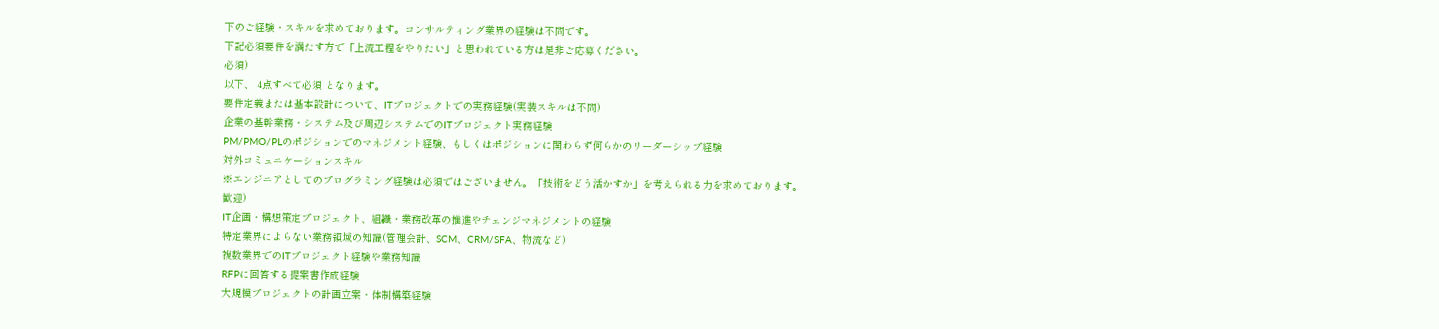下のご経験・スキルを求めております。コンサルティング業界の経験は不問です。
下記必須要件を満たす方で「上流工程をやりたい」と思われている方は是非ご応募ください。
必須)
以下、 4点すべて必須 となります。
要件定義または基本設計について、ITプロジェクトでの実務経験(実装スキルは不問)
企業の基幹業務・システム及び周辺システムでのITプロジェクト実務経験
PM/PMO/PLのポジションでのマネジメント経験、もしくはポジションに関わらず何らかのリーダーシップ経験
対外コミュニケーションスキル
※エンジニアとしてのプログラミング経験は必須ではございません。「技術をどう活かすか」を考えられる力を求めております。
歓迎)
IT企画・構想策定プロジェクト、組織・業務改革の推進やチェンジマネジメントの経験
特定業界によらない業務領域の知識(管理会計、SCM、CRM/SFA、物流など)
複数業界でのITプロジェクト経験や業務知識
RFPに回答する提案書作成経験
大規模プロジェクトの計画立案・体制構築経験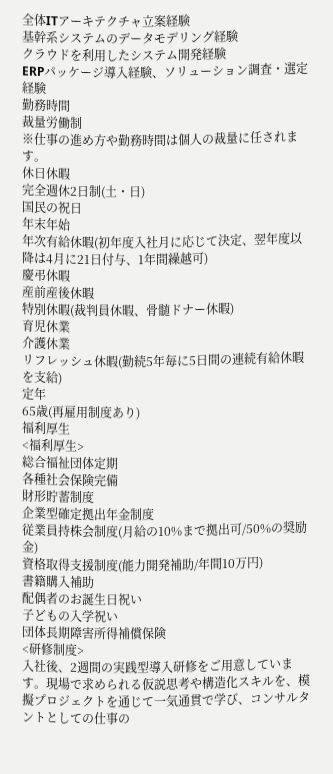全体ITアーキテクチャ立案経験
基幹系システムのデータモデリング経験
クラウドを利用したシステム開発経験
ERPパッケージ導入経験、ソリューション調査・選定経験
勤務時間
裁量労働制
※仕事の進め方や勤務時間は個人の裁量に任されます。
休日休暇
完全週休2日制(土・日)
国民の祝日
年末年始
年次有給休暇(初年度入社月に応じて決定、翌年度以降は4月に21日付与、1年間繰越可)
慶弔休暇
産前産後休暇
特別休暇(裁判員休暇、骨髄ドナー休暇)
育児休業
介護休業
リフレッシュ休暇(勤続5年毎に5日間の連続有給休暇を支給)
定年
65歳(再雇用制度あり)
福利厚生
<福利厚生>
総合福祉団体定期
各種社会保険完備
財形貯蓄制度
企業型確定拠出年金制度
従業員持株会制度(月給の10%まで拠出可/50%の奨励金)
資格取得支援制度(能力開発補助/年間10万円)
書籍購入補助
配偶者のお誕生日祝い
子どもの入学祝い
団体長期障害所得補償保険
<研修制度>
入社後、2週間の実践型導入研修をご用意しています。現場で求められる仮説思考や構造化スキルを、模擬プロジェクトを通じて一気通貫で学び、コンサルタントとしての仕事の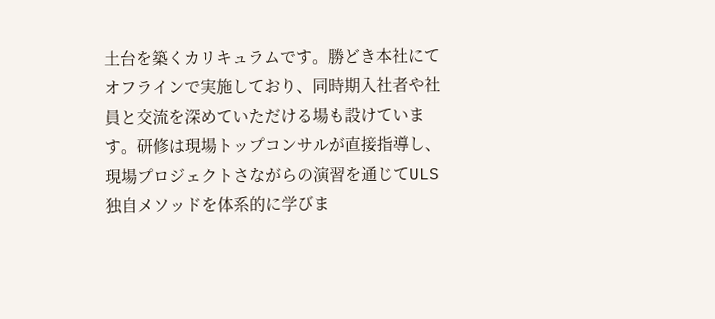土台を築くカリキュラムです。勝どき本社にてオフラインで実施しており、同時期入社者や社員と交流を深めていただける場も設けています。研修は現場トップコンサルが直接指導し、現場プロジェクトさながらの演習を通じてULS独自メソッドを体系的に学びま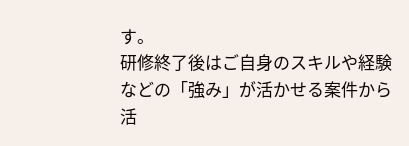す。
研修終了後はご自身のスキルや経験などの「強み」が活かせる案件から活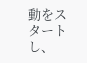動をスタートし、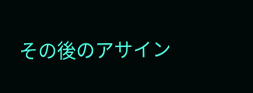その後のアサイン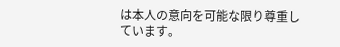は本人の意向を可能な限り尊重しています。